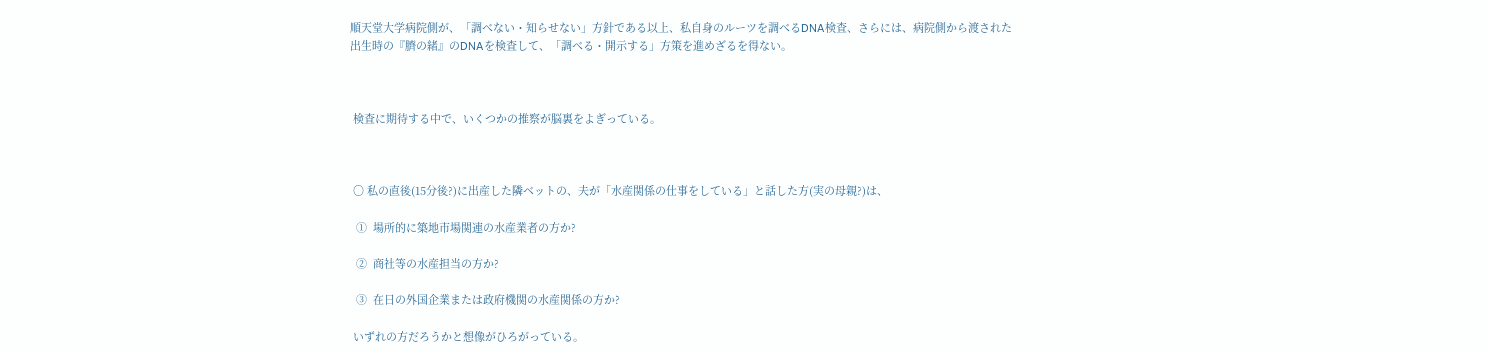順天堂大学病院側が、「調べない・知らせない」方針である以上、私自身のルーツを調べるDNA検査、さらには、病院側から渡された出生時の『臍の緒』のDNAを検査して、「調べる・開示する」方策を進めざるを得ない。



 検査に期待する中で、いくつかの推察が脳裏をよぎっている。



 〇 私の直後(15分後?)に出産した隣ベットの、夫が「水産関係の仕事をしている」と話した方(実の母親?)は、

  ①  場所的に築地市場関連の水産業者の方か?

  ②  商社等の水産担当の方か?

  ③  在日の外国企業または政府機関の水産関係の方か?

 いずれの方だろうかと想像がひろがっている。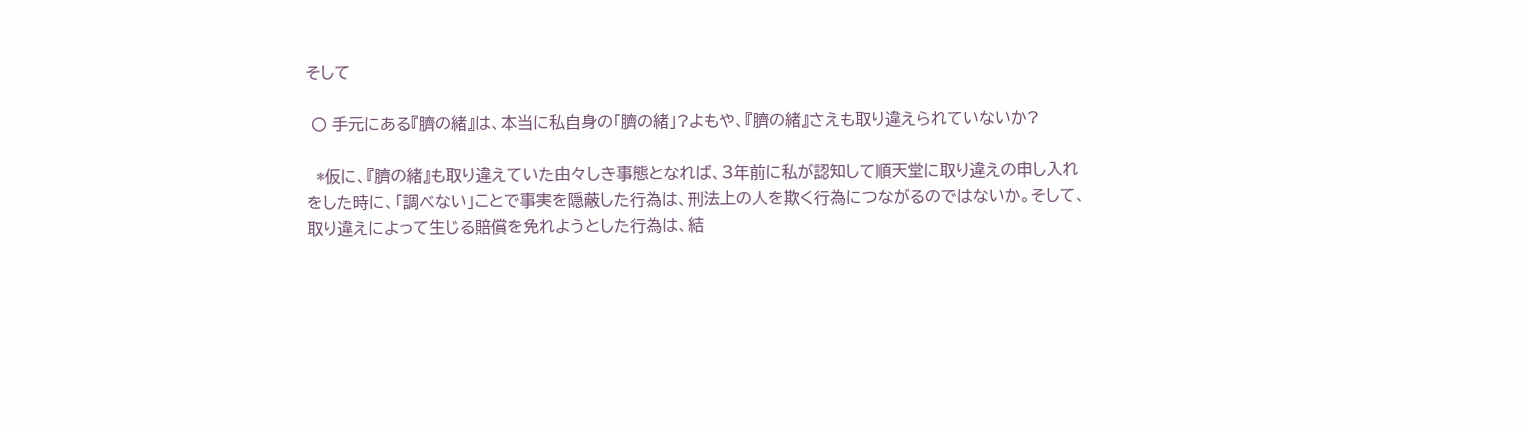そして

 〇 手元にある『臍の緒』は、本当に私自身の「臍の緒」?よもや、『臍の緒』さえも取り違えられていないか?

  *仮に、『臍の緒』も取り違えていた由々しき事態となれば、3年前に私が認知して順天堂に取り違えの申し入れをした時に、「調べない」ことで事実を隠蔽した行為は、刑法上の人を欺く行為につながるのではないか。そして、取り違えによって生じる賠償を免れようとした行為は、結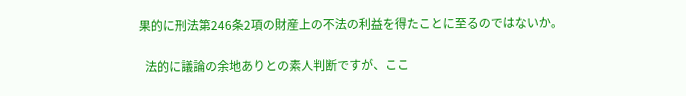果的に刑法第246条2項の財産上の不法の利益を得たことに至るのではないか。

  法的に議論の余地ありとの素人判断ですが、ここ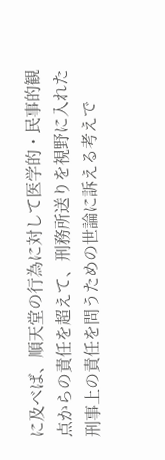に及べば、順天堂の行為に対して医学的・民事的観点からの責任を超えて、刑務所送りを視野に入れた刑事上の責任を問うための世論に訴える考えで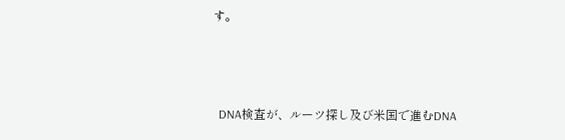す。



  DNA検査が、ルーツ探し及び米国で進むDNA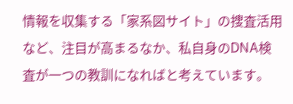情報を収集する「家系図サイト」の捜査活用など、注目が高まるなか、私自身のDNA検査が一つの教訓になればと考えています。